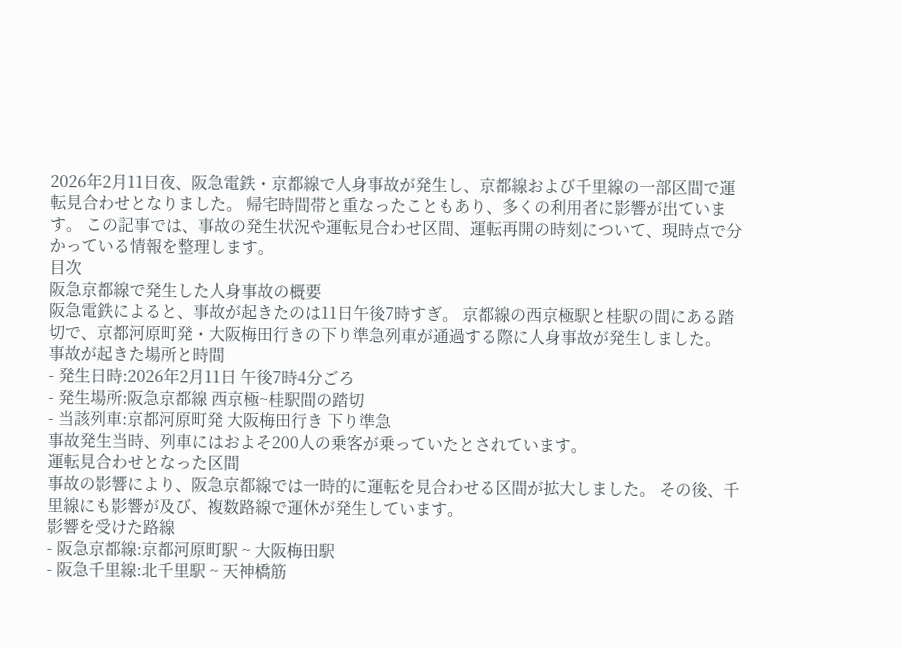2026年2月11日夜、阪急電鉄・京都線で人身事故が発生し、京都線および千里線の一部区間で運転見合わせとなりました。 帰宅時間帯と重なったこともあり、多くの利用者に影響が出ています。 この記事では、事故の発生状況や運転見合わせ区間、運転再開の時刻について、現時点で分かっている情報を整理します。
目次
阪急京都線で発生した人身事故の概要
阪急電鉄によると、事故が起きたのは11日午後7時すぎ。 京都線の西京極駅と桂駅の間にある踏切で、京都河原町発・大阪梅田行きの下り準急列車が通過する際に人身事故が発生しました。
事故が起きた場所と時間
- 発生日時:2026年2月11日 午後7時4分ごろ
- 発生場所:阪急京都線 西京極~桂駅間の踏切
- 当該列車:京都河原町発 大阪梅田行き 下り準急
事故発生当時、列車にはおよそ200人の乗客が乗っていたとされています。
運転見合わせとなった区間
事故の影響により、阪急京都線では一時的に運転を見合わせる区間が拡大しました。 その後、千里線にも影響が及び、複数路線で運休が発生しています。
影響を受けた路線
- 阪急京都線:京都河原町駅 ~ 大阪梅田駅
- 阪急千里線:北千里駅 ~ 天神橋筋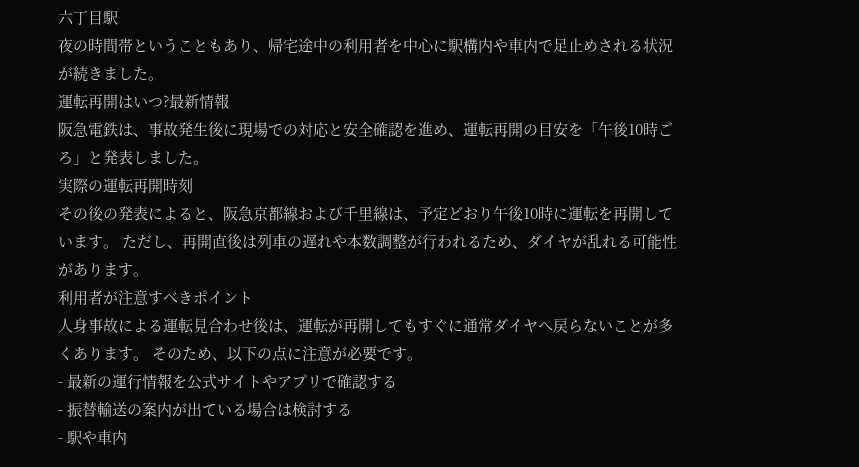六丁目駅
夜の時間帯ということもあり、帰宅途中の利用者を中心に駅構内や車内で足止めされる状況が続きました。
運転再開はいつ?最新情報
阪急電鉄は、事故発生後に現場での対応と安全確認を進め、運転再開の目安を「午後10時ごろ」と発表しました。
実際の運転再開時刻
その後の発表によると、阪急京都線および千里線は、予定どおり午後10時に運転を再開しています。 ただし、再開直後は列車の遅れや本数調整が行われるため、ダイヤが乱れる可能性があります。
利用者が注意すべきポイント
人身事故による運転見合わせ後は、運転が再開してもすぐに通常ダイヤへ戻らないことが多くあります。 そのため、以下の点に注意が必要です。
- 最新の運行情報を公式サイトやアプリで確認する
- 振替輸送の案内が出ている場合は検討する
- 駅や車内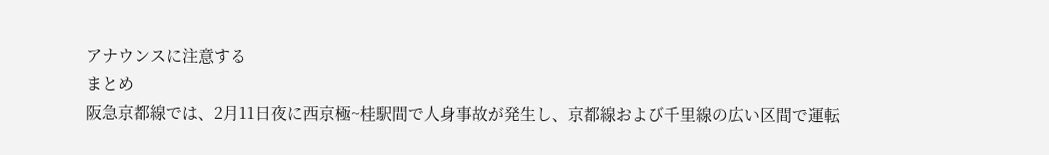アナウンスに注意する
まとめ
阪急京都線では、2月11日夜に西京極~桂駅間で人身事故が発生し、京都線および千里線の広い区間で運転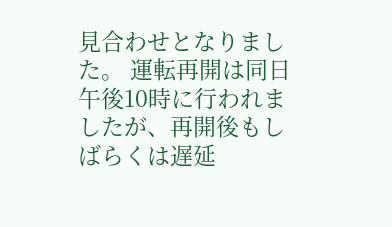見合わせとなりました。 運転再開は同日午後10時に行われましたが、再開後もしばらくは遅延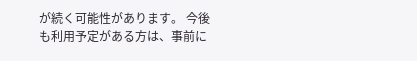が続く可能性があります。 今後も利用予定がある方は、事前に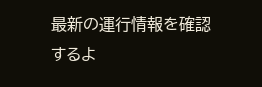最新の運行情報を確認するよ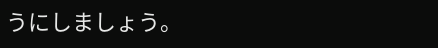うにしましょう。